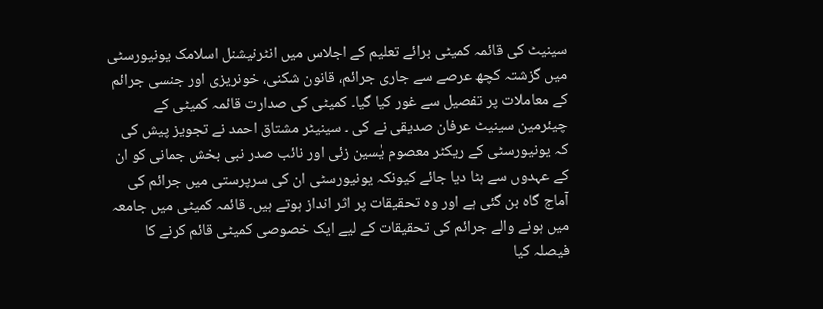سینیٹ کی قائمہ کمیٹی برائے تعلیم کے اجلاس میں انٹرنیشنل اسلامک یونیورسٹی میں گزشتہ کچھ عرصے سے جاری جرائم، قانون شکنی، خونریزی اور جنسی جرائم کے معاملات پر تفصیل سے غور کیا گیا۔ کمیٹی کی صدارت قائمہ کمیٹی کے چیئرمین سینیٹ عرفان صدیقی نے کی ۔ سینیٹر مشتاق احمد نے تجویز پیش کی کہ یونیورسٹی کے ریکٹر معصوم یٰسین زئی اور نائب صدر نبی بخش جمانی کو ان کے عہدوں سے ہٹا دیا جائے کیونکہ یونیورسٹی ان کی سرپرستی میں جرائم کی آماج گاہ بن گئی ہے اور وہ تحقیقات پر اثر انداز ہوتے ہیں۔ قائمہ کمیٹی میں جامعہ میں ہونے والے جرائم کی تحقیقات کے لیے ایک خصوصی کمیٹی قائم کرنے کا فیصلہ کیا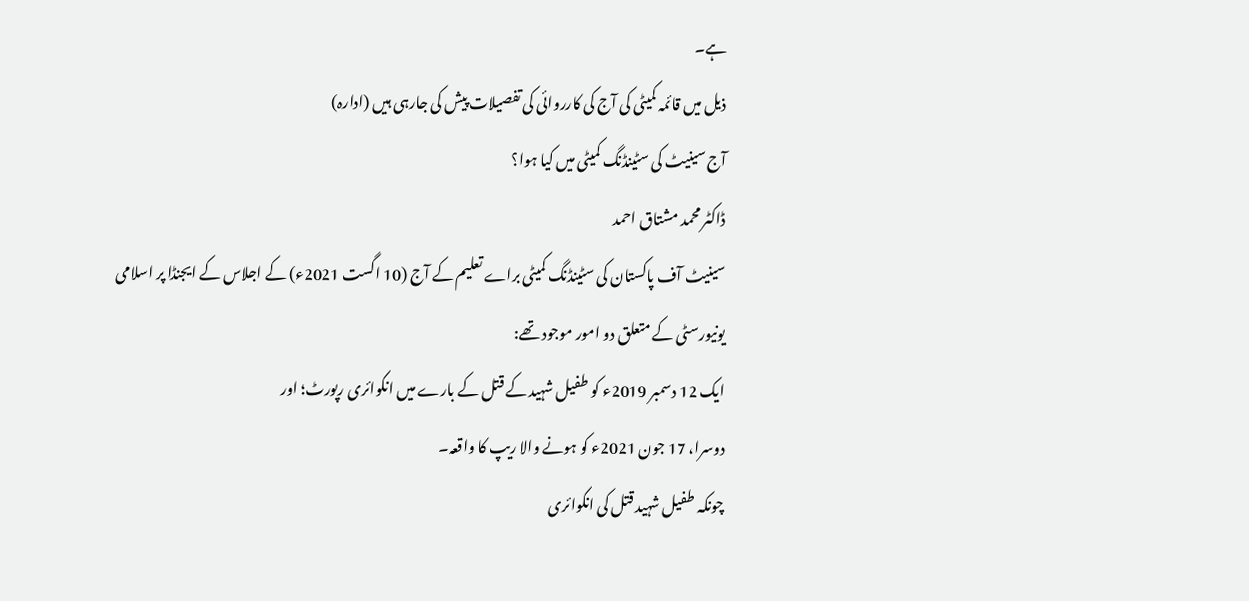ہے۔
ذیل میں قائمہ کمیٹی کی آج کی کارروائی کی تفصیلات پیش کی جارہی ہیں (ادارہ)
آج سینیٹ کی سٹینڈنگ کمیٹی میں کیا ہوا؟
ڈاکٹر محمد مشتاق احمد
سینیٹ آف پاکستان کی سٹینڈنگ کمیٹی براے تعلیم کے آج (10 اگست 2021ء) کے اجلاس کے ایجنڈا پر اسلامی یونیورسٹی کے متعلق دو امور موجود تھے:
ایک 12 دسمبر 2019ء کو طفیل شہید کے قتل کے بارے میں انکوائری رپورٹ؛ اور
دوسرا، 17 جون 2021ء کو ہونے والا ریپ کا واقعہ۔
چونکہ طفیل شہید قتل کی انکوائری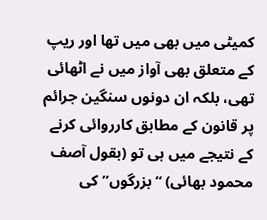کمیٹی میں بھی میں تھا اور ریپ کے متعلق بھی آواز میں نے اٹھائی تھی، بلکہ ان دونوں سنگین جرائم پر قانون کے مطابق کارروائی کرنے کے نتیجے میں ہی تو (بقول آصف محمود بھائی) “بزرگوں” کی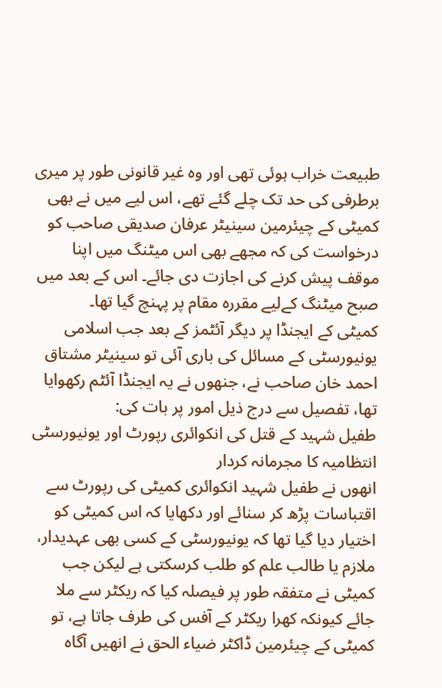طبیعت خراب ہوئی تھی اور وہ غیر قانونی طور پر میری برطرفی کی حد تک چلے گئے تھے، اس لیے میں نے بھی کمیٹی کے چیئرمین سینیٹر عرفان صدیقی صاحب کو درخواست کی کہ مجھے بھی اس میٹنگ میں اپنا موقف پیش کرنے کی اجازت دی جائے۔ اس کے بعد میں صبح میٹنگ کےلیے مقررہ مقام پر پہنچ گیا تھا۔
کمیٹی کے ایجنڈا پر دیگر آئٹمز کے بعد جب اسلامی یونیورسٹی کے مسائل کی باری آئی تو سینیٹر مشتاق احمد خان صاحب نے، جنھوں نے یہ ایجنڈا آئٹم رکھوایا تھا، تفصیل سے درج ذیل امور پر بات کی:
طفیل شہید کے قتل کی انکوائری رپورٹ اور یونیورسٹی انتظامیہ کا مجرمانہ کردار
انھوں نے طفیل شہید انکوائری کمیٹی کی رپورٹ سے اقتباسات پڑھ کر سنائے اور دکھایا کہ اس کمیٹی کو اختیار دیا گیا تھا کہ یونیورسٹی کے کسی بھی عہدیدار، ملازم یا طالب علم کو طلب کرسکتی ہے لیکن جب کمیٹی نے متفقہ طور پر فیصلہ کیا کہ ریکٹر سے ملا جائے کیونکہ کھرا ریکٹر کے آفس کی طرف جاتا ہے، تو کمیٹی کے چیئرمین ڈاکٹر ضیاء الحق نے انھیں آگاہ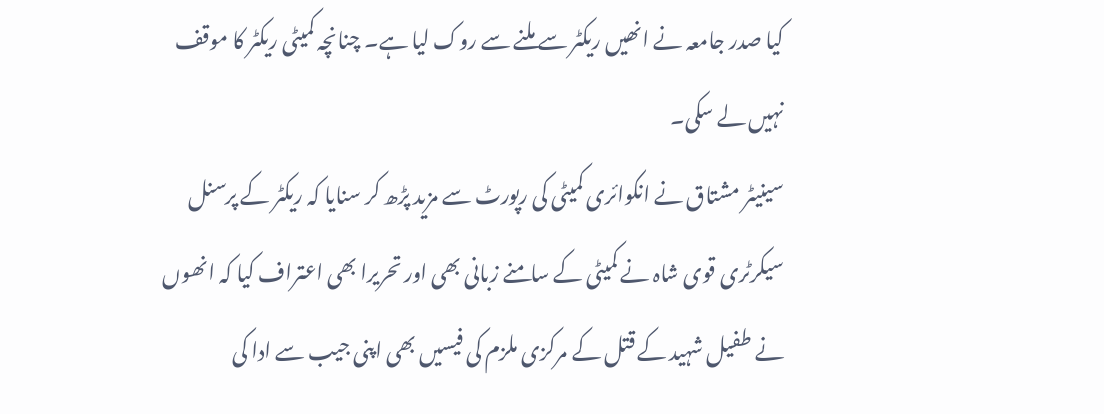کیا صدر جامعہ نے انھیں ریکٹر سے ملنے سے روک لیا ہے۔ چنانچہ کمیٹی ریکٹر کا موقف نہیں لے سکی۔
سینیٹر مشتاق نے انکوائری کمیٹی کی رپورٹ سے مزید پڑھ کر سنایا کہ ریکٹر کے پرسنل سیکرٹری قوی شاہ نے کمیٹی کے سامنے زبانی بھی اور تحریرا بھی اعتراف کیا کہ انھوں نے طفیل شہید کے قتل کے مرکزی ملزم کی فیسیں بھی اپنی جیب سے ادا کی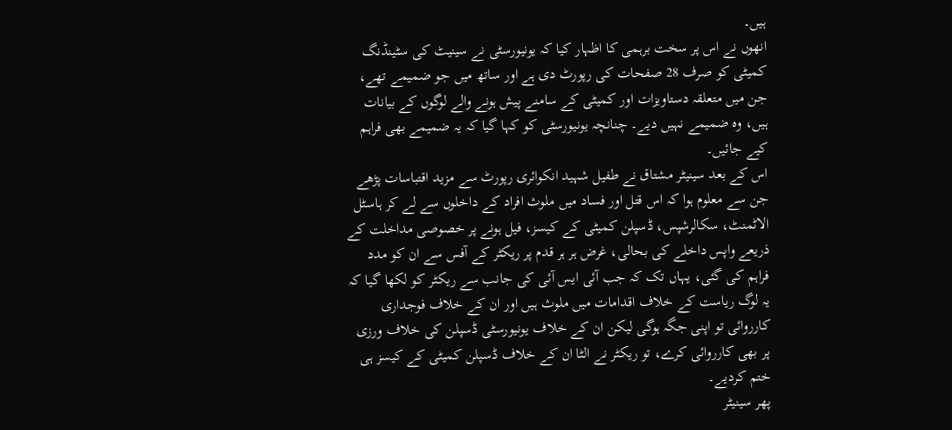ہیں۔
انھوں نے اس پر سخت برہمی کا اظہار کیا کہ یونیورسٹی نے سینیٹ کی سٹینڈنگ کمیٹی کو صرف 28 صفحات کی رپورٹ دی ہے اور ساتھ میں جو ضمیمے تھے، جن میں متعلقہ دستاویزات اور کمیٹی کے سامنے پیش ہونے والے لوگوں کے بیانات ہیں، وہ ضمیمے نہیں دیے۔ چنانچہ یونیورسٹی کو کہا گیا کہ یہ ضمیمے بھی فراہم کیے جائیں۔
اس کے بعد سینیٹر مشتاق نے طفیل شہید انکوائری رپورٹ سے مزید اقتباسات پڑھے جن سے معلوم ہوا کہ اس قتل اور فساد میں ملوث افراد کے داخلوں سے لے کر ہاسٹل الاٹمنٹ، سکالرشپس، ڈسپلن کمیٹی کے کیسز، فیل ہونے پر خصوصی مداخلت کے ذریعے واپس داخلے کی بحالی، غرض ہر ہر قدم پر ریکٹر کے آفس سے ان کو مدد فراہم کی گئی، یہاں تک کہ جب آئی ایس آئی کی جانب سے ریکٹر کو لکھا گیا کہ یہ لوگ ریاست کے خلاف اقدامات میں ملوث ہیں اور ان کے خلاف فوجداری کارروائی تو اپنی جگہ ہوگی لیکن ان کے خلاف یونیورسٹی ڈسپلن کی خلاف ورزی پر بھی کارروائی کرے، تو ریکٹر نے الٹا ان کے خلاف ڈسپلن کمیٹی کے کیسز ہی ختم کردیے۔
پھر سینیٹر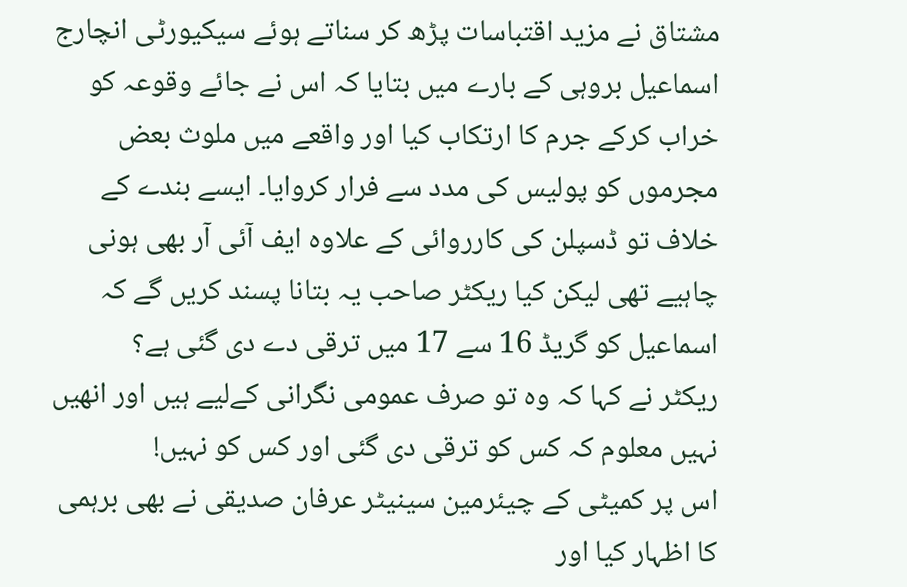مشتاق نے مزید اقتباسات پڑھ کر سناتے ہوئے سیکیورٹی انچارج اسماعیل بروہی کے بارے میں بتایا کہ اس نے جائے وقوعہ کو خراب کرکے جرم کا ارتکاب کیا اور واقعے میں ملوث بعض مجرموں کو پولیس کی مدد سے فرار کروایا۔ ایسے بندے کے خلاف تو ڈسپلن کی کارروائی کے علاوہ ایف آئی آر بھی ہونی چاہیے تھی لیکن کیا ریکٹر صاحب یہ بتانا پسند کریں گے کہ اسماعیل کو گریڈ 16 سے 17 میں ترقی دے دی گئی ہے؟
ریکٹر نے کہا کہ وہ تو صرف عمومی نگرانی کےلیے ہیں اور انھیں نہیں معلوم کہ کس کو ترقی دی گئی اور کس کو نہیں!
اس پر کمیٹی کے چیئرمین سینیٹر عرفان صدیقی نے بھی برہمی کا اظہار کیا اور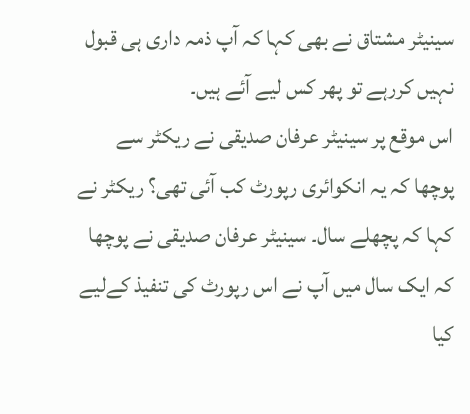سینیٹر مشتاق نے بھی کہا کہ آپ ذمہ داری ہی قبول نہیں کررہے تو پھر کس لیے آئے ہیں۔
اس موقع پر سینیٹر عرفان صدیقی نے ریکٹر سے پوچھا کہ یہ انکوائری رپورٹ کب آئی تھی؟ ریکٹر نے کہا کہ پچھلے سال۔ سینیٹر عرفان صدیقی نے پوچھا کہ ایک سال میں آپ نے اس رپورٹ کی تنفیذ کےلیے کیا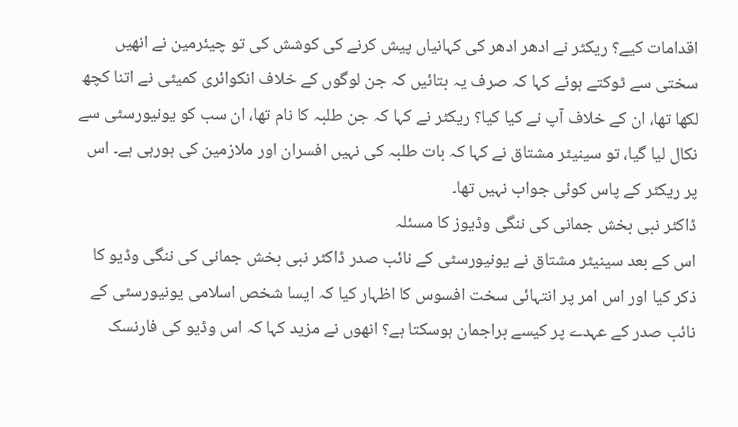اقدامات کیے؟ ریکٹر نے ادھر ادھر کی کہانیاں پیش کرنے کی کوشش کی تو چیئرمین نے انھیں سختی سے ٹوکتے ہوئے کہا کہ صرف یہ بتائیں کہ جن لوگوں کے خلاف انکوائری کمیٹی نے اتنا کچھ لکھا تھا، ان کے خلاف آپ نے کیا کیا؟ ریکٹر نے کہا کہ جن طلبہ کا نام تھا، ان سب کو یونیورسٹی سے نکال لیا گیا، تو سینیٹر مشتاق نے کہا کہ بات طلبہ کی نہیں افسران اور ملازمین کی ہورہی ہے۔ اس پر ریکٹر کے پاس کوئی جواب نہیں تھا۔
ڈاکٹر نبی بخش جمانی کی ننگی وڈیوز کا مسئلہ
اس کے بعد سینیٹر مشتاق نے یونیورسٹی کے نائب صدر ڈاکٹر نبی بخش جمانی کی ننگی وڈیو کا ذکر کیا اور اس امر پر انتہائی سخت افسوس کا اظہار کیا کہ ایسا شخص اسلامی یونیورسٹی کے نائب صدر کے عہدے پر کیسے براجمان ہوسکتا ہے؟ انھوں نے مزید کہا کہ اس وڈیو کی فارنسک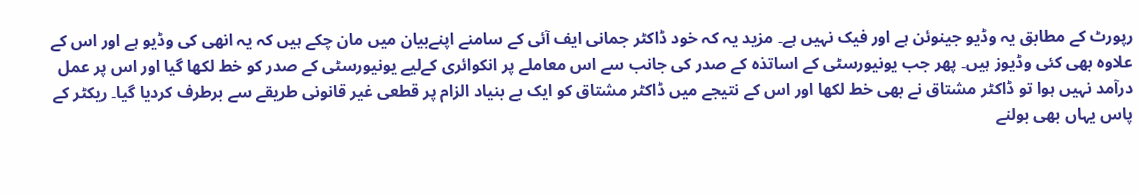رپورٹ کے مطابق یہ وڈیو جینوئن ہے اور فیک نہیں ہے۔ مزید یہ کہ خود ڈاکٹر جمانی ایف آئی کے سامنے اپنےبیان میں مان چکے ہیں کہ یہ انھی کی وڈیو ہے اور اس کے علاوہ بھی کئی وڈیوز ہیں۔ پھر جب یونیورسٹی کے اساتذہ کے صدر کی جانب سے اس معاملے پر انکوائری کےلیے یونیورسٹی کے صدر کو خط لکھا گیا اور اس پر عمل درآمد نہیں ہوا تو ڈاکٹر مشتاق نے بھی خط لکھا اور اس کے نتیجے میں ڈاکٹر مشتاق کو ایک بے بنیاد الزام پر قطعی غیر قانونی طریقے سے برطرف کردیا گیا۔ ریکٹر کے پاس یہاں بھی بولنے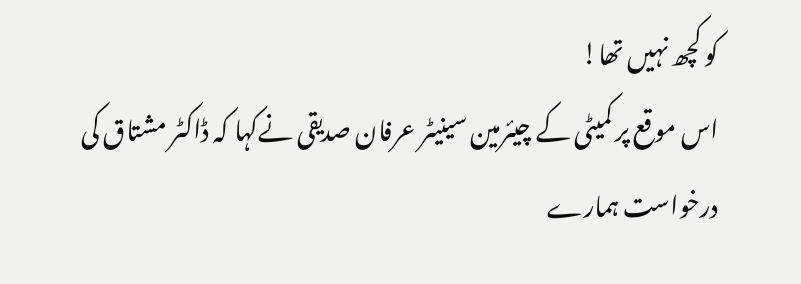کو کچھ نہیں تھا!
اس موقع پر کمیٹی کے چیئرمین سینیٹر عرفان صدیقی نےکہا کہ ڈاکٹر مشتاق کی درخواست ہمارے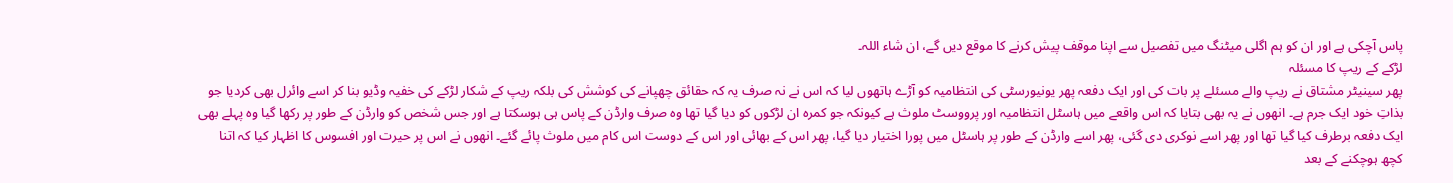پاس آچکی ہے اور ان کو ہم اگلی میٹنگ میں تفصیل سے اپنا موقف پیش کرنے کا موقع دیں گے، ان شاء اللہ۔
لڑکے کے ریپ کا مسئلہ
پھر سینیٹر مشتاق نے ریپ والے مسئلے پر بات کی اور ایک دفعہ پھر یونیورسٹی کی انتظامیہ کو آڑے ہاتھوں لیا کہ اس نے نہ صرف یہ کہ حقائق چھپانے کی کوشش کی بلکہ ریپ کے شکار لڑکے کی خفیہ وڈیو بنا کر اسے وائرل بھی کردیا جو بذاتِ خود ایک جرم ہے۔ انھوں نے یہ بھی بتایا کہ اس واقعے میں ہاسٹل انتظامیہ اور پرووسٹ ملوث ہے کیونکہ جو کمرہ ان لڑکوں کو دیا گیا تھا وہ صرف وارڈن کے پاس ہی ہوسکتا ہے اور جس شخص کو وارڈن کے طور پر رکھا گیا وہ پہلے بھی ایک دفعہ برطرف کیا گیا تھا اور پھر اسے نوکری دی گئی، پھر اسے وارڈن کے طور پر ہاسٹل میں پورا اختیار دیا گیا، پھر اس کے بھائی اور اس کے دوست اس کام میں ملوث پائے گئے۔ انھوں نے اس پر حیرت اور افسوس کا اظہار کیا کہ اتنا کچھ ہوچکنے کے بعد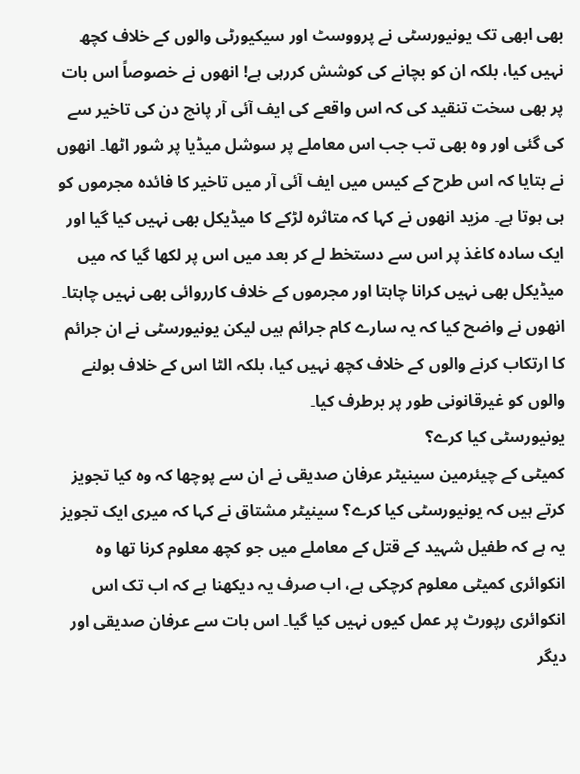بھی ابھی تک یونیورسٹی نے پرووسٹ اور سیکیورٹی والوں کے خلاف کچھ نہیں کیا، بلکہ ان کو بچانے کی کوشش کررہی ہے! انھوں نے خصوصاً اس بات پر بھی سخت تنقید کی کہ اس واقعے کی ایف آئی آر پانچ دن کی تاخیر سے کی گئی اور وہ بھی تب جب اس معاملے پر سوشل میڈیا پر شور اٹھا۔ انھوں نے بتایا کہ اس طرح کے کیس میں ایف آئی آر میں تاخیر کا فائدہ مجرموں کو ہی ہوتا ہے۔ مزید انھوں نے کہا کہ متاثرہ لڑکے کا میڈیکل بھی نہیں کیا گیا اور ایک سادہ کاغذ پر اس سے دستخط لے کر بعد میں اس پر لکھا گیا کہ میں میڈیکل بھی نہیں کرانا چاہتا اور مجرموں کے خلاف کارروائی بھی نہیں چاہتا۔ انھوں نے واضح کیا کہ یہ سارے کام جرائم ہیں لیکن یونیورسٹی نے ان جرائم کا ارتکاب کرنے والوں کے خلاف کچھ نہیں کیا، بلکہ الٹا اس کے خلاف بولنے والوں کو غیرقانونی طور پر برطرف کیا۔
یونیورسٹی کیا کرے؟
کمیٹی کے چیئرمین سینیٹر عرفان صدیقی نے ان سے پوچھا کہ وہ کیا تجویز کرتے ہیں کہ یونیورسٹی کیا کرے؟ سینیٹر مشتاق نے کہا کہ میری ایک تجویز یہ ہے کہ طفیل شہید کے قتل کے معاملے میں جو کچھ معلوم کرنا تھا وہ انکوائری کمیٹی معلوم کرچکی ہے، اب صرف یہ دیکھنا ہے کہ اب تک اس انکوائری رپورٹ پر عمل کیوں نہیں کیا گیا۔ اس بات سے عرفان صدیقی اور دیگر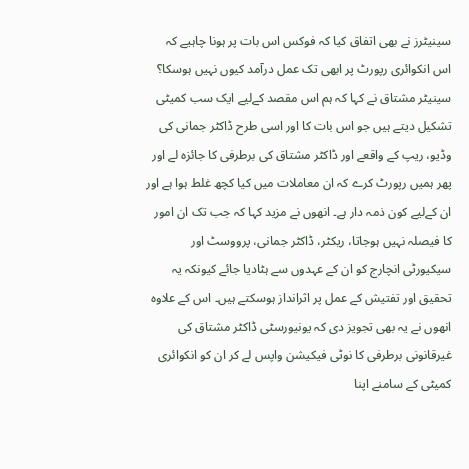سینیٹرز نے بھی اتفاق کیا کہ فوکس اس بات پر ہونا چاہیے کہ اس انکوائری رپورٹ پر ابھی تک عمل درآمد کیوں نہیں ہوسکا؟ سینیٹر مشتاق نے کہا کہ ہم اس مقصد کےلیے ایک سب کمیٹی تشکیل دیتے ہیں جو اس بات کا اور اسی طرح ڈاکٹر جمانی کی وڈیو، ریپ کے واقعے اور ڈاکٹر مشتاق کی برطرفی کا جائزہ لے اور پھر ہمیں رپورٹ کرے کہ ان معاملات میں کیا کچھ غلط ہوا ہے اور ان کےلیے کون ذمہ دار ہے۔ انھوں نے مزید کہا کہ جب تک ان امور کا فیصلہ نہیں ہوجاتا، ریکٹر، ڈاکٹر جمانی، پرووسٹ اور سیکیورٹی انچارج کو ان کے عہدوں سے ہٹادیا جائے کیونکہ یہ تحقیق اور تفتیش کے عمل پر اثرانداز ہوسکتے ہیں۔ اس کے علاوہ انھوں نے یہ بھی تجویز دی کہ یونیورسٹی ڈاکٹر مشتاق کی غیرقانونی برطرفی کا نوٹی فیکیشن واپس لے کر ان کو انکوائری کمیٹی کے سامنے اپنا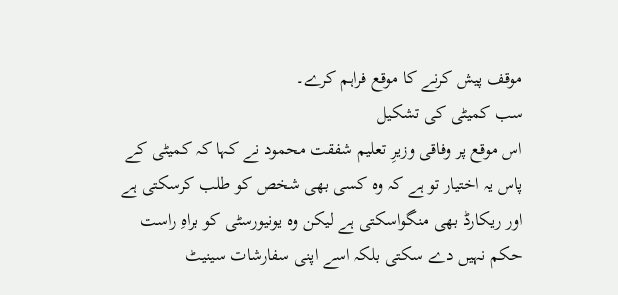موقف پیش کرنے کا موقع فراہم کرے۔
سب کمیٹی کی تشکیل
اس موقع پر وفاقی وزیرِ تعلیم شفقت محمود نے کہا کہ کمیٹی کے پاس یہ اختیار تو ہے کہ وہ کسی بھی شخص کو طلب کرسکتی ہے اور ریکارڈ بھی منگواسکتی ہے لیکن وہ یونیورسٹی کو براہِ راست حکم نہیں دے سکتی بلکہ اسے اپنی سفارشات سینیٹ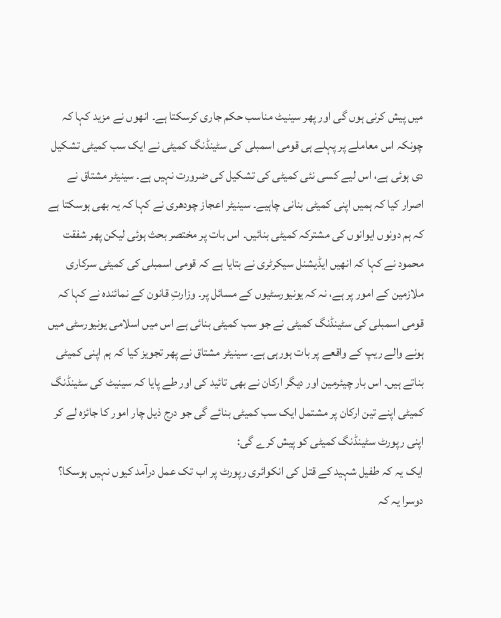میں پیش کرنی ہوں گی اور پھر سینیٹ مناسب حکم جاری کرسکتا ہے۔ انھوں نے مزید کہا کہ چونکہ اس معاملے پر پہلے ہی قومی اسمبلی کی سٹینڈنگ کمیٹی نے ایک سب کمیٹی تشکیل دی ہوئی ہے، اس لیے کسی نئی کمیٹی کی تشکیل کی ضرورت نہیں ہے۔ سینیٹر مشتاق نے اصرار کیا کہ ہمیں اپنی کمیٹی بنانی چاہیے۔ سینیٹر اعجاز چودھری نے کہا کہ یہ بھی ہوسکتا ہے کہ ہم دونوں ایوانوں کی مشترکہ کمیٹی بنائیں۔ اس بات پر مختصر بحث ہوئی لیکن پھر شفقت محمود نے کہا کہ انھیں ایڈیشنل سیکرٹری نے بتایا ہے کہ قومی اسمبلی کی کمیٹی سرکاری ملازمین کے امور پر ہے، نہ کہ یونیورسٹیوں کے مسائل پر۔ وزارتِ قانون کے نمائندہ نے کہا کہ قومی اسمبلی کی سٹینڈنگ کمیٹی نے جو سب کمیٹی بنائی ہے اس میں اسلامی یونیورسٹی میں ہونے والے ریپ کے واقعے پر بات ہورہی ہے۔ سینیٹر مشتاق نے پھر تجویز کیا کہ ہم اپنی کمیٹی بناتے ہیں۔ اس بار چیئرمین اور دیگر ارکان نے بھی تائید کی اور طے پایا کہ سینیٹ کی سٹینڈنگ کمیٹی اپنے تین ارکان پر مشتمل ایک سب کمیٹی بنائے گی جو درج ذیل چار امور کا جائزہ لے کر اپنی رپورٹ سٹینڈنگ کمیٹی کو پیش کرے گی:
ایک یہ کہ طفیل شہید کے قتل کی انکوائری رپورٹ پر اب تک عمل درآمد کیوں نہیں ہوسکا؟
دوسرا یہ کہ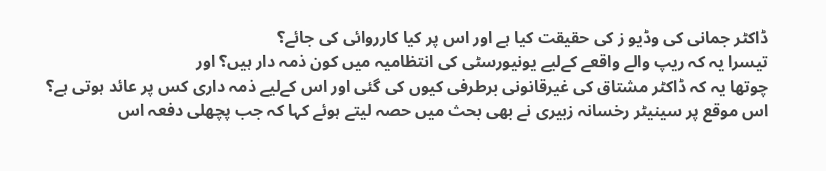ڈاکٹر جمانی کی وڈیو ز کی حقیقت کیا ہے اور اس پر کیا کارروائی کی جائے؟
تیسرا یہ کہ ریپ والے واقعے کےلیے یونیورسٹی کی انتظامیہ میں کون ذمہ دار ہیں؟ اور
چوتھا یہ کہ ڈاکٹر مشتاق کی غیرقانونی برطرفی کیوں کی گئی اور اس کےلیے ذمہ داری کس پر عائد ہوتی ہے؟
اس موقع پر سینیٹر رخسانہ زبیری نے بھی بحث میں حصہ لیتے ہوئے کہا کہ جب پچھلی دفعہ اس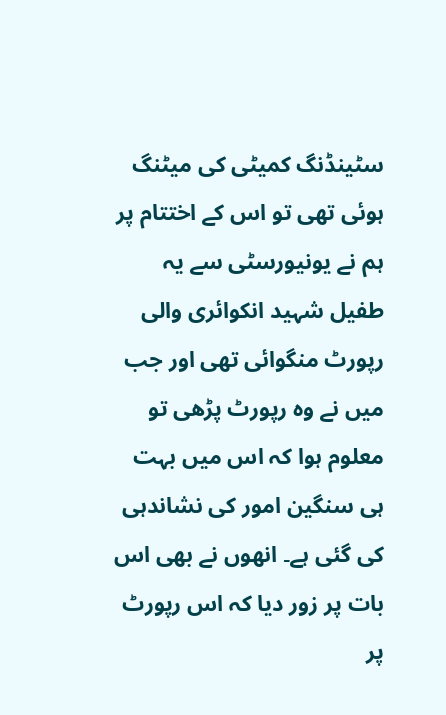سٹینڈنگ کمیٹی کی میٹنگ ہوئی تھی تو اس کے اختتام پر ہم نے یونیورسٹی سے یہ طفیل شہید انکوائری والی رپورٹ منگوائی تھی اور جب میں نے وہ رپورٹ پڑھی تو معلوم ہوا کہ اس میں بہت ہی سنگین امور کی نشاندہی کی گئی ہے۔ انھوں نے بھی اس بات پر زور دیا کہ اس رپورٹ پر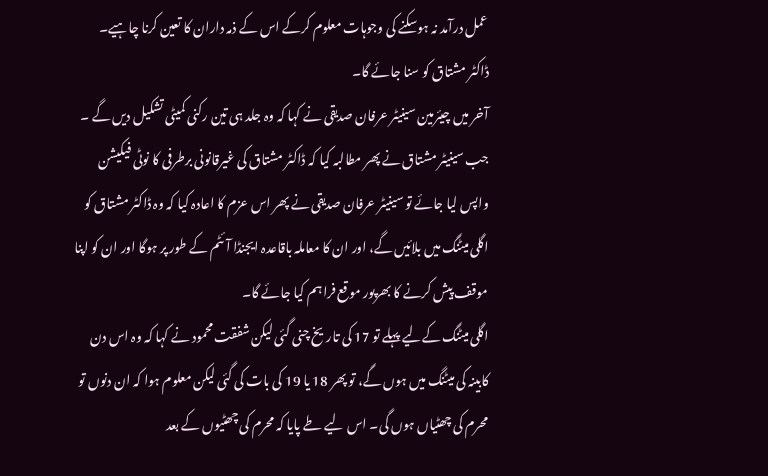عمل درآمد نہ ہوسکنے کی وجوہات معلوم کرکے اس کے ذمہ داران کا تعین کرنا چاہیے۔
ڈاکٹر مشتاق کو سنا جائے گا۔
آخر میں چیئرمین سینیٹر عرفان صدیقی نے کہا کہ وہ جلد ہی تین رکنی کمیٹی تشکیل دیں گے ۔ جب سینیٹر مشتاق نے پھر مطالبہ کیا کہ ڈاکٹر مشتاق کی غیرقانونی برطرفی کا نوٹی فیکیشن واپس لیا جائے تو سینیٹر عرفان صدیقی نے پھر اس عزم کا اعادہ کیا کہ وہ ڈاکٹر مشتاق کو اگلی میٹنگ میں بلائیں گے، اور ان کا معاملہ باقاعدہ ایجنڈا آئٹم کے طور پر ہوگا اور ان کو اپنا موقف پیش کرنے کا بھرپور موقع فراہم کیا جائے گا۔
اگلی میٹنگ کےلیے پہلے تو 17 کی تاریخ چنی گئی لیکن شفقت محمود نے کہا کہ وہ اس دن کابینہ کی میٹنگ میں ہوں گے، تو پھر 18 یا 19 کی بات کی گئی لیکن معلوم ہوا کہ ان دنوں تو محرم کی چھٹیاں ہوں گی۔ اس لیے طے پایا کہ محرم کی چھٹیوں کے بعد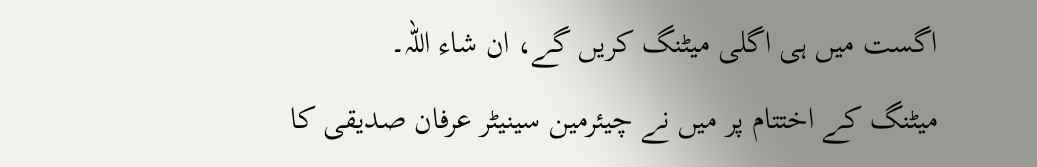اگست میں ہی اگلی میٹنگ کریں گے، ان شاء اللہ۔
میٹنگ کے اختتام پر میں نے چیئرمین سینیٹر عرفان صدیقی کا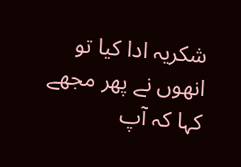شکریہ ادا کیا تو انھوں نے پھر مجھے کہا کہ آپ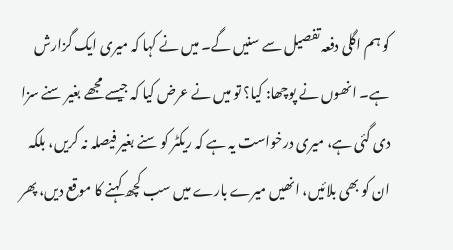کو ہم اگلی دفعہ تفصیل سے سنیں گے۔ میں نے کہا کہ میری ایک گزارش ہے۔ انھوں نے پوچھا: کیا؟ تو میں نے عرض کیا کہ جیسے مجھے بغیر سنے سزا دی گئی ہے، میری درخواست یہ ہے کہ ریکٹر کو سنے بغیر فیصلہ نہ کریں، بلکہ ان کو بھی بلائیں، انھیں میرے بارے میں سب کچھ کہنے کا موقع دیں، پھر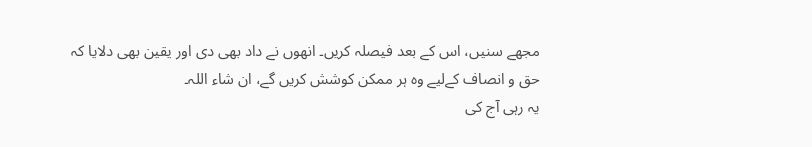مجھے سنیں، اس کے بعد فیصلہ کریں۔ انھوں نے داد بھی دی اور یقین بھی دلایا کہ حق و انصاف کےلیے وہ ہر ممکن کوشش کریں گے، ان شاء اللہ۔
یہ رہی آج کی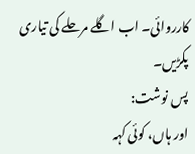کارروائی۔ اب اگلے مرحلے کی تیاری پکڑیں۔
پس نوشت:
اور ہاں، کوئی کہہ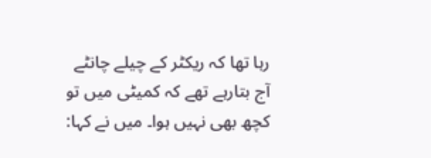رہا تھا کہ ریکٹر کے چیلے چانٹے آج بتارہے تھے کہ کمیٹی میں تو کچھ بھی نہیں ہوا۔ میں نے کہا: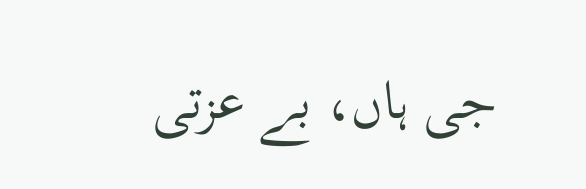جی ہاں، بے عزتی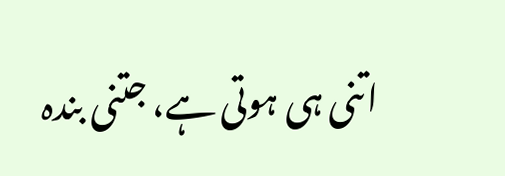اتنی ہی ہوتی ہے، جتنی بندہ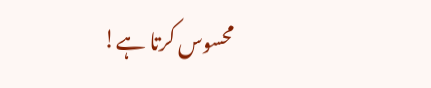محسوس کرتا ہے!